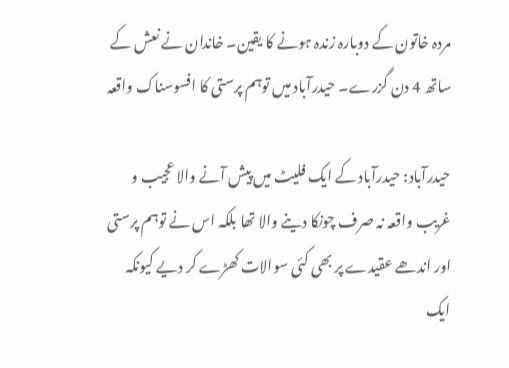مردہ خاتون کے دوبارہ زندہ ہونے کا یقین۔ خاندان نے نعش کے ساتھ 4 دن گزرے۔ حیدرآباد میں توہم پرستی کا افسوسناک واقعہ

حیدرآباد: حیدرآباد کے ایک فلیٹ میں پیش آنے والا عجیب و غریب واقعہ نہ صرف چونکا دینے والا تھا بلکہ اس نے توہم پرستی اور اندھے عقیدے پر بھی کئی سوالات کھڑے کر دیے کیونکہ ایک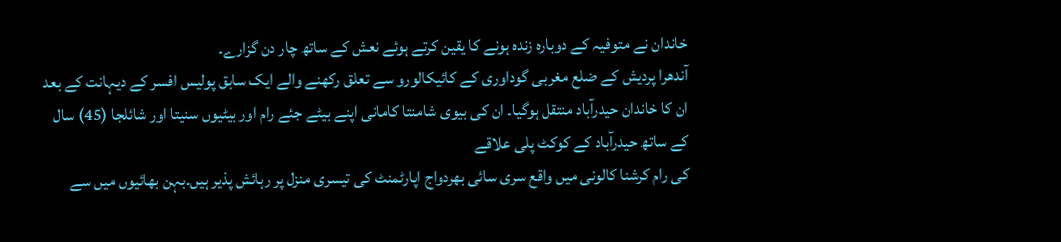خاندان نے متوفیہ کے دوبارہ زندہ ہونے کا یقین کرتے ہوئے نعش کے ساتھ چار دن گزارے۔
آندھرا پردیش کے ضلع مغربی گوداوری کے کائیکالورو سے تعلق رکھنے والے ایک سابق پولیس افسر کے دیہانت کے بعد ان کا خاندان حیدرآباد منتقل ہوگیا۔ ان کی بیوی شامنتا کامانی اپنے بیٹے جئے رام اور بیٹیوں سنیتا اور شائلجا (45) سال کے ساتھ حیدرآباد کے کوکٹ پلی علاقے
کی رام کرشنا کالونی میں واقع سری سائی بھردواج اپارٹمنٹ کی تیسری منزل پر رہائش پذیر ہیں۔بہن بھائیوں میں سے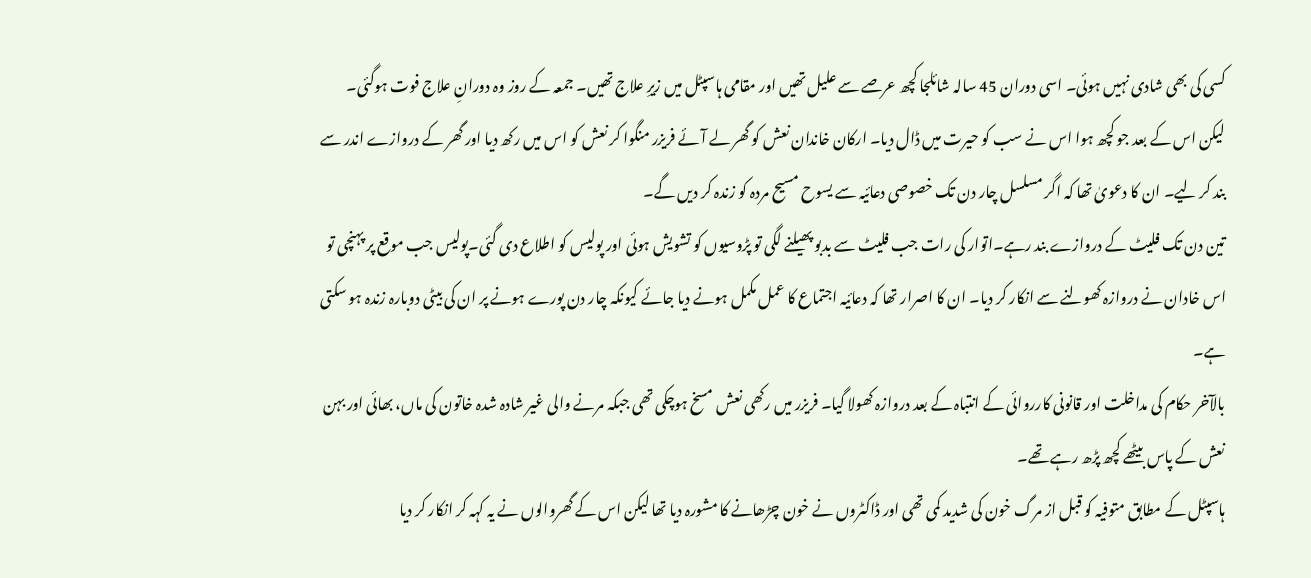کسی کی بھی شادی نہیں ہوئی۔ اسی دوران 45 سالہ شائلجا کچھ عرصے سے علیل تھیں اور مقامی ہاسپٹل میں زیرِ علاج تھیں۔ جمعہ کے روز وہ دورانِ علاج فوت ہوگئی۔
لیکن اس کے بعد جو کچھ ہوا اس نے سب کو حیرت میں ڈال دیا۔ ارکان خاندان نعش کو گھر لے آئے فریزر منگوا کر نعش کو اس میں رکھ دیا اور گھر کے دروازے اندر سے بند کر لیے۔ ان کا دعویٰ تھا کہ اگر مسلسل چار دن تک خصوصی دعائیہ سے یسوح مسیح مردہ کو زندہ کر دیں گے۔
تین دن تک فلیٹ کے دروازے بند رہے۔اتوار کی رات جب فلیٹ سے بدبو پھیلنے لگی تو پڑوسیوں کو تشویش ہوئی اور پولیس کو اطلاع دی گئی۔پولیس جب موقع پر پہنچی تو اس خادان نے دروازہ کھولنے سے انکار کر دیا۔ ان کا اصرار تھا کہ دعائیہ اجتماع کا عمل مکمل ہونے دیا جائے کیونکہ چار دن پورے ہونے پر ان کی بیٹی دوبارہ زندہ ہو سکتی ہے۔
بالآخر حکام کی مداخلت اور قانونی کارروائی کے انتباہ کے بعد دروازہ کھولا گیا۔ فریزر میں رکھی نعش مسخ ہوچکی تھی جبکہ مرنے والی غیر شادہ شدہ خاتون کی ماں، بھائی اور بہن نعش کے پاس بیٹھے کچھ پڑھ رہے تھے۔
ہاسپٹل کے مطابق متوفیہ کو قبل از مرگ خون کی شدید کمی تھی اور ڈاکٹروں نے خون چڑھانے کا مشورہ دیا تھا لیکن اس کے گھروالوں نے یہ کہہ کر انکار کر دیا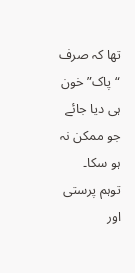تھا کہ صرف “پاک” خون ہی دیا جائے جو ممکن نہ ہو سکا۔
توہم پرستی اور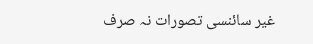غیر سائنسی تصورات نہ صرف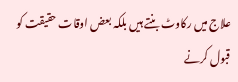علاج میں رکاوٹ بنتے ہیں بلکہ بعض اوقات حقیقت کو قبول کرنے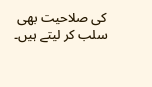کی صلاحیت بھی سلب کر لیتے ہیں۔